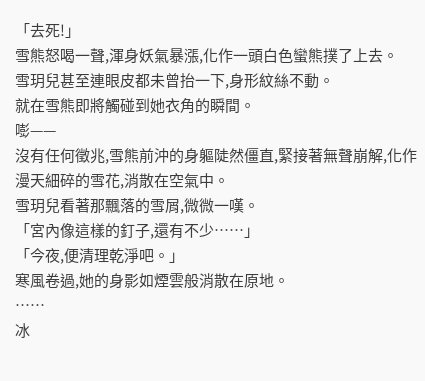「去死!」
雪熊怒喝一聲,渾身妖氣暴漲,化作一頭白色蠻熊撲了上去。
雪玥兒甚至連眼皮都未曾抬一下,身形紋絲不動。
就在雪熊即將觸碰到她衣角的瞬間。
嘭——
沒有任何徵兆,雪熊前沖的身軀陡然僵直,緊接著無聲崩解,化作漫天細碎的雪花,消散在空氣中。
雪玥兒看著那飄落的雪屑,微微一嘆。
「宮內像這樣的釘子,還有不少……」
「今夜,便清理乾淨吧。」
寒風卷過,她的身影如煙雲般消散在原地。
……
冰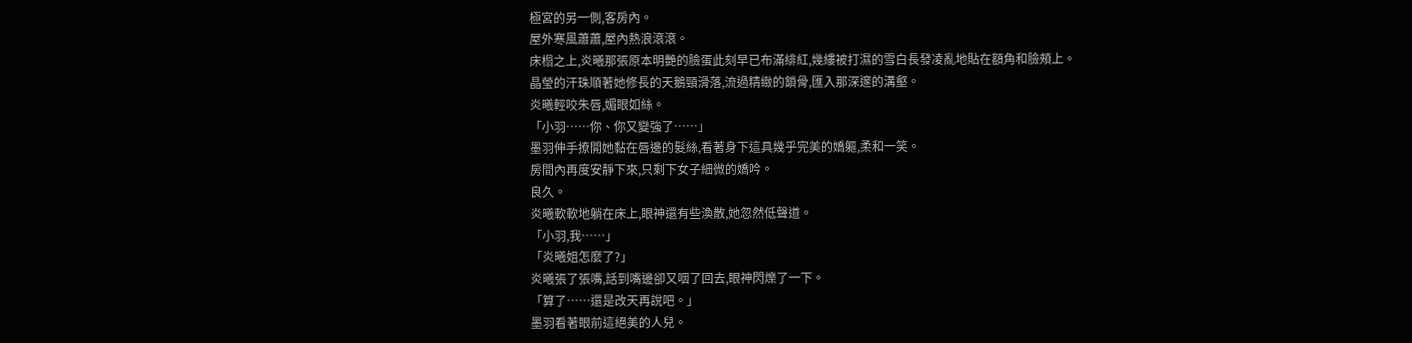極宮的另一側,客房內。
屋外寒風蕭蕭,屋內熱浪滾滾。
床榻之上,炎曦那張原本明艷的臉蛋此刻早已布滿緋紅,幾縷被打濕的雪白長發凌亂地貼在額角和臉頰上。
晶瑩的汗珠順著她修長的天鵝頸滑落,流過精緻的鎖骨,匯入那深邃的溝壑。
炎曦輕咬朱唇,媚眼如絲。
「小羽……你、你又變強了……」
墨羽伸手撩開她黏在唇邊的髮絲,看著身下這具幾乎完美的嬌軀,柔和一笑。
房間內再度安靜下來,只剩下女子細微的嬌吟。
良久。
炎曦軟軟地躺在床上,眼神還有些渙散,她忽然低聲道。
「小羽,我……」
「炎曦姐怎麼了?」
炎曦張了張嘴,話到嘴邊卻又咽了回去,眼神閃爍了一下。
「算了……還是改天再說吧。」
墨羽看著眼前這絕美的人兒。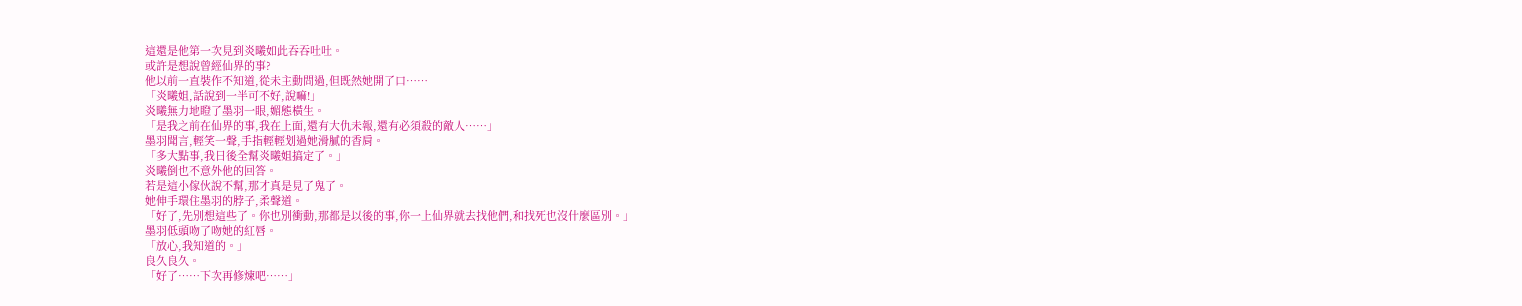這還是他第一次見到炎曦如此吞吞吐吐。
或許是想說曾經仙界的事?
他以前一直裝作不知道,從未主動問過,但既然她開了口……
「炎曦姐,話說到一半可不好,說嘛!」
炎曦無力地瞪了墨羽一眼,媚態橫生。
「是我之前在仙界的事,我在上面,還有大仇未報,還有必須殺的敵人……」
墨羽聞言,輕笑一聲,手指輕輕划過她滑膩的香肩。
「多大點事,我日後全幫炎曦姐搞定了。」
炎曦倒也不意外他的回答。
若是這小傢伙說不幫,那才真是見了鬼了。
她伸手環住墨羽的脖子,柔聲道。
「好了,先別想這些了。你也別衝動,那都是以後的事,你一上仙界就去找他們,和找死也沒什麼區別。」
墨羽低頭吻了吻她的紅唇。
「放心,我知道的。」
良久良久。
「好了……下次再修煉吧……」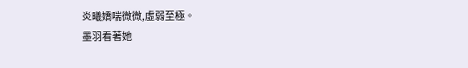炎曦嬌喘微微,虛弱至極。
墨羽看著她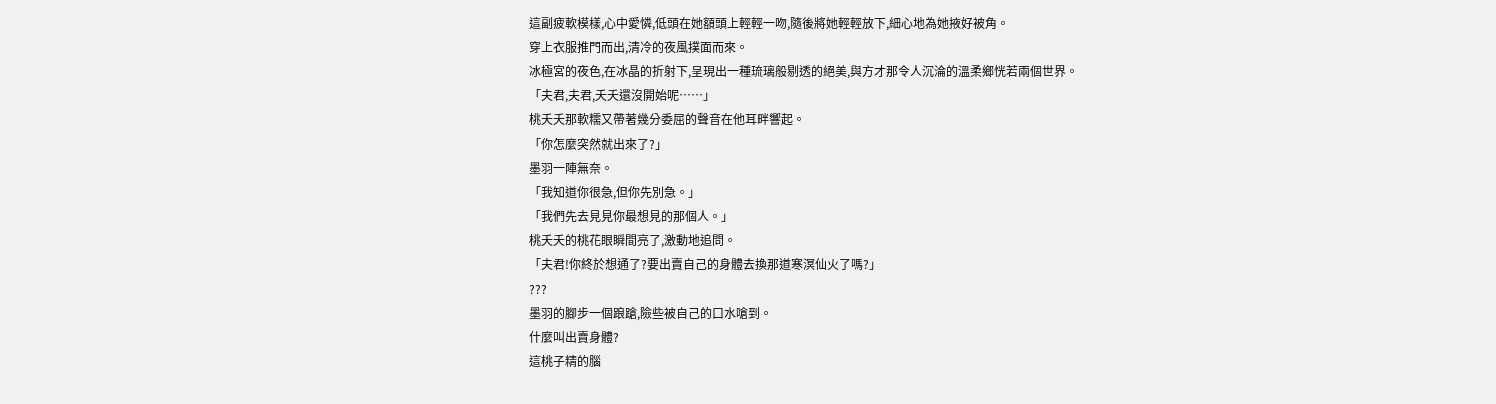這副疲軟模樣,心中愛憐,低頭在她額頭上輕輕一吻,隨後將她輕輕放下,細心地為她掖好被角。
穿上衣服推門而出,清冷的夜風撲面而來。
冰極宮的夜色,在冰晶的折射下,呈現出一種琉璃般剔透的絕美,與方才那令人沉淪的溫柔鄉恍若兩個世界。
「夫君,夫君,夭夭還沒開始呢……」
桃夭夭那軟糯又帶著幾分委屈的聲音在他耳畔響起。
「你怎麼突然就出來了?」
墨羽一陣無奈。
「我知道你很急,但你先別急。」
「我們先去見見你最想見的那個人。」
桃夭夭的桃花眼瞬間亮了,激動地追問。
「夫君!你終於想通了?要出賣自己的身體去換那道寒溟仙火了嗎?」
???
墨羽的腳步一個踉蹌,險些被自己的口水嗆到。
什麼叫出賣身體?
這桃子精的腦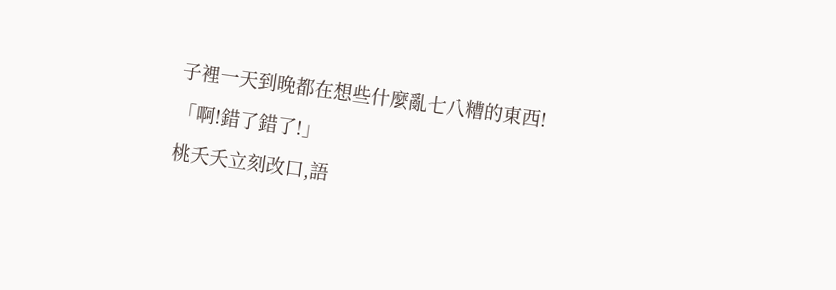子裡一天到晚都在想些什麼亂七八糟的東西!
「啊!錯了錯了!」
桃夭夭立刻改口,語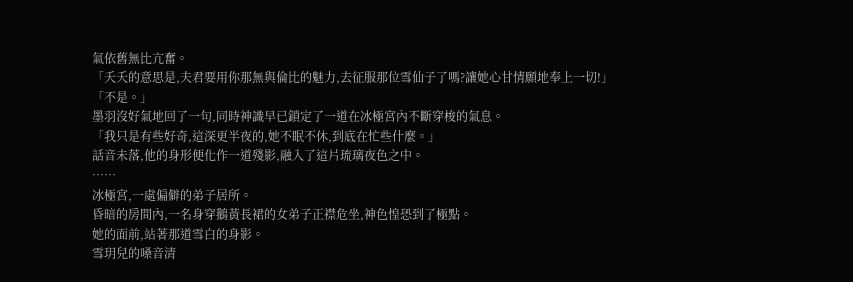氣依舊無比亢奮。
「夭夭的意思是,夫君要用你那無與倫比的魅力,去征服那位雪仙子了嗎?讓她心甘情願地奉上一切!」
「不是。」
墨羽沒好氣地回了一句,同時神識早已鎖定了一道在冰極宮內不斷穿梭的氣息。
「我只是有些好奇,這深更半夜的,她不眠不休,到底在忙些什麼。」
話音未落,他的身形便化作一道殘影,融入了這片琉璃夜色之中。
……
冰極宮,一處偏僻的弟子居所。
昏暗的房間內,一名身穿鵝黃長裙的女弟子正襟危坐,神色惶恐到了極點。
她的面前,站著那道雪白的身影。
雪玥兒的嗓音清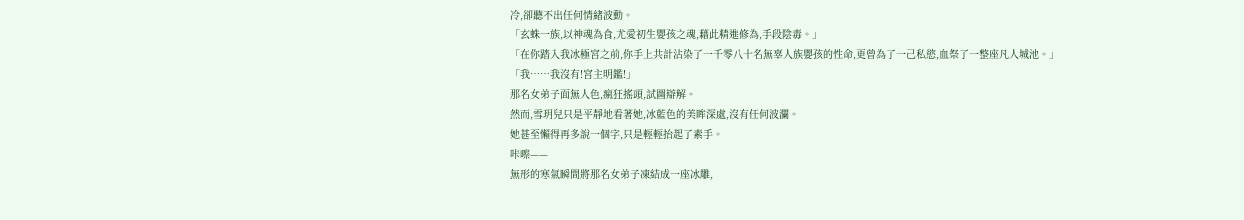冷,卻聽不出任何情緒波動。
「玄蛛一族,以神魂為食,尤愛初生嬰孩之魂,藉此精進修為,手段陰毒。」
「在你踏入我冰極宮之前,你手上共計沾染了一千零八十名無辜人族嬰孩的性命,更曾為了一己私慾,血祭了一整座凡人城池。」
「我……我沒有!宮主明鑑!」
那名女弟子面無人色,瘋狂搖頭,試圖辯解。
然而,雪玥兒只是平靜地看著她,冰藍色的美眸深處,沒有任何波瀾。
她甚至懶得再多說一個字,只是輕輕抬起了素手。
咔嚓——
無形的寒氣瞬間將那名女弟子凍結成一座冰雕,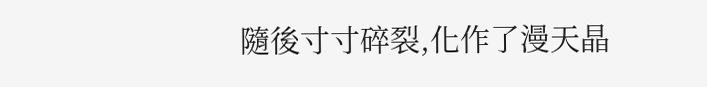隨後寸寸碎裂,化作了漫天晶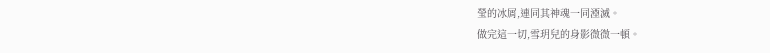瑩的冰屑,連同其神魂一同湮滅。
做完這一切,雪玥兒的身影微微一頓。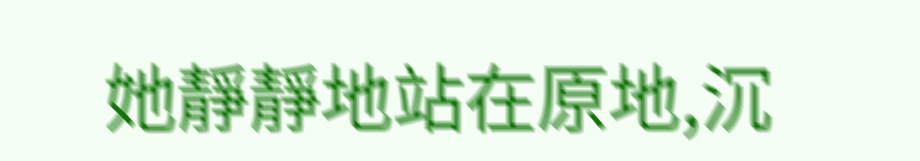她靜靜地站在原地,沉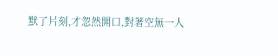默了片刻,才忽然開口,對著空無一人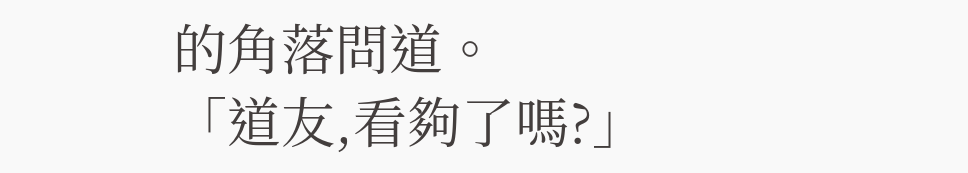的角落問道。
「道友,看夠了嗎?」